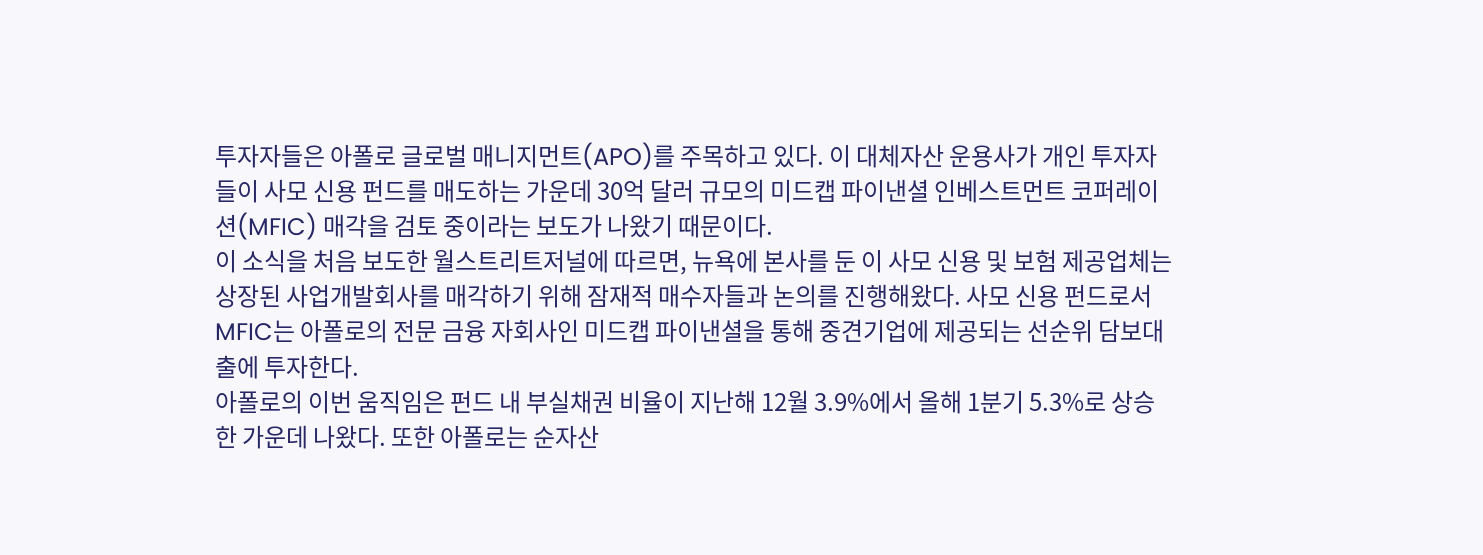투자자들은 아폴로 글로벌 매니지먼트(APO)를 주목하고 있다. 이 대체자산 운용사가 개인 투자자들이 사모 신용 펀드를 매도하는 가운데 30억 달러 규모의 미드캡 파이낸셜 인베스트먼트 코퍼레이션(MFIC) 매각을 검토 중이라는 보도가 나왔기 때문이다.
이 소식을 처음 보도한 월스트리트저널에 따르면, 뉴욕에 본사를 둔 이 사모 신용 및 보험 제공업체는 상장된 사업개발회사를 매각하기 위해 잠재적 매수자들과 논의를 진행해왔다. 사모 신용 펀드로서 MFIC는 아폴로의 전문 금융 자회사인 미드캡 파이낸셜을 통해 중견기업에 제공되는 선순위 담보대출에 투자한다.
아폴로의 이번 움직임은 펀드 내 부실채권 비율이 지난해 12월 3.9%에서 올해 1분기 5.3%로 상승한 가운데 나왔다. 또한 아폴로는 순자산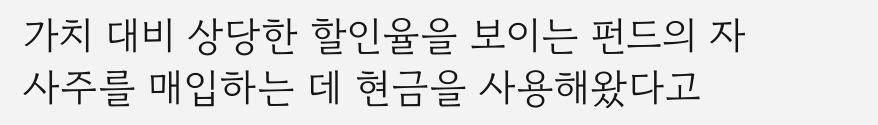가치 대비 상당한 할인율을 보이는 펀드의 자사주를 매입하는 데 현금을 사용해왔다고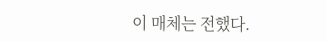이 매체는 전했다.